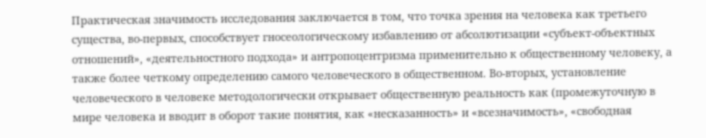Практическая значимость исследования заключается в том, что точка зрения на человека как третьего существа, во-первых, способствует гносеологическому избавлению от абсолютизации «субъект-объектных отношений», «деятельностного подхода» и антропоцентризма применительно к общественному человеку, а также более четкому определению самого человеческого в общественном. Во-вторых, установление человеческого в человеке методологически открывает общественную реальность как (промежуточную в мире человека и вводит в оборот такие понятия, как «несказанность» и «всезначимость», «свободная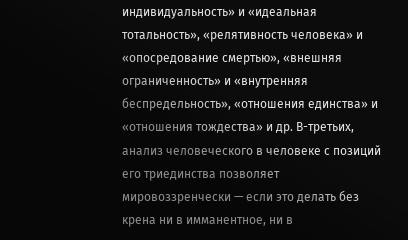индивидуальность» и «идеальная тотальность», «релятивность человека» и «опосредование смертью», «внешняя ограниченность» и «внутренняя беспредельность», «отношения единства» и «отношения тождества» и др. В-третьих, анализ человеческого в человеке с позиций его триединства позволяет мировоззренчески — если это делать без крена ни в имманентное, ни в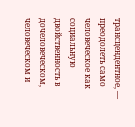трансцендентное, — преодолеть само человеческое как социальную двойственность в дочеловеческом, человеческом и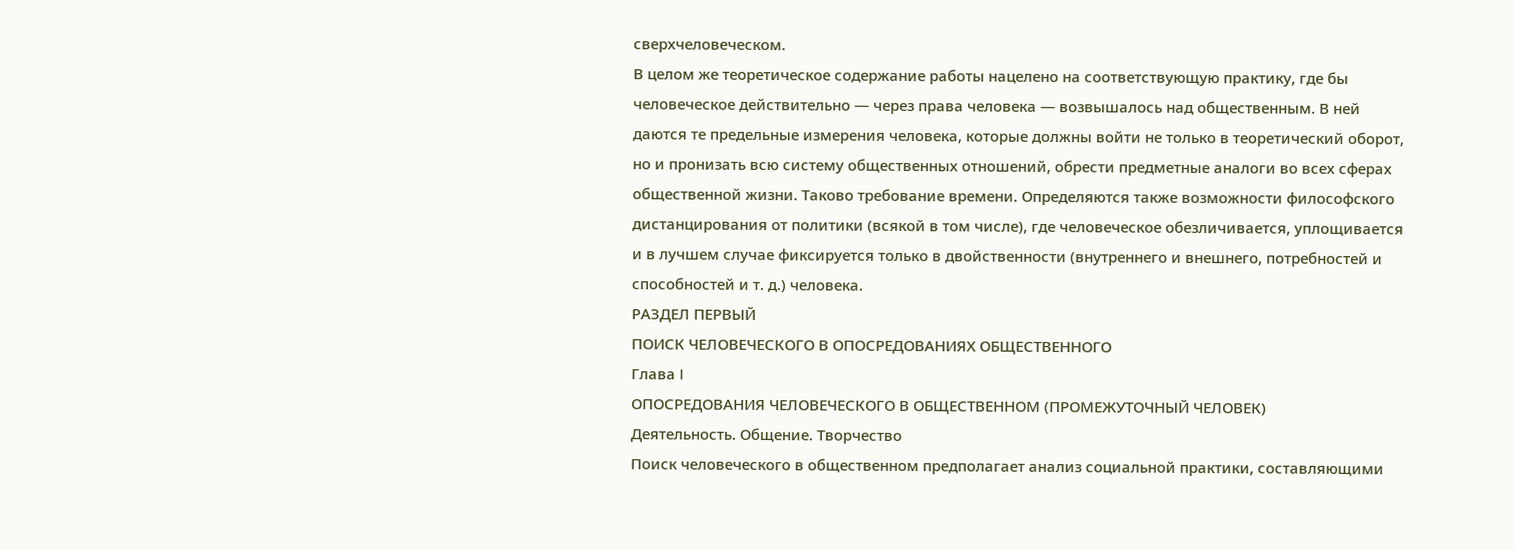сверхчеловеческом.
В целом же теоретическое содержание работы нацелено на соответствующую практику, где бы человеческое действительно — через права человека — возвышалось над общественным. В ней даются те предельные измерения человека, которые должны войти не только в теоретический оборот, но и пронизать всю систему общественных отношений, обрести предметные аналоги во всех сферах общественной жизни. Таково требование времени. Определяются также возможности философского дистанцирования от политики (всякой в том числе), где человеческое обезличивается, уплощивается и в лучшем случае фиксируется только в двойственности (внутреннего и внешнего, потребностей и способностей и т. д.) человека.
РАЗДЕЛ ПЕРВЫЙ
ПОИСК ЧЕЛОВЕЧЕСКОГО В ОПОСРЕДОВАНИЯХ ОБЩЕСТВЕННОГО
Глава I
ОПОСРЕДОВАНИЯ ЧЕЛОВЕЧЕСКОГО В ОБЩЕСТВЕННОМ (ПРОМЕЖУТОЧНЫЙ ЧЕЛОВЕК)
Деятельность. Общение. Творчество
Поиск человеческого в общественном предполагает анализ социальной практики, составляющими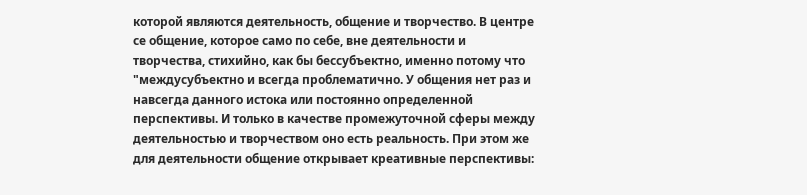которой являются деятельность, общение и творчество. В центре се общение, которое само по себе, вне деятельности и творчества, стихийно, как бы бессубъектно, именно потому что "междусубъектно и всегда проблематично. У общения нет раз и навсегда данного истока или постоянно определенной перспективы. И только в качестве промежуточной сферы между деятельностью и творчеством оно есть реальность. При этом же для деятельности общение открывает креативные перспективы: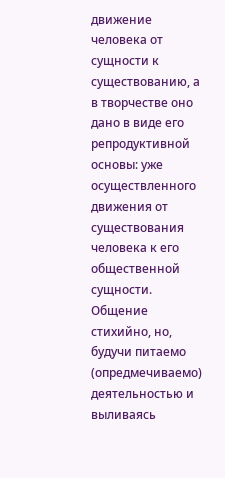движение человека от сущности к существованию, а в творчестве оно дано в виде его репродуктивной основы: уже осуществленного движения от существования человека к его общественной сущности.
Общение стихийно, но, будучи питаемо (опредмечиваемо) деятельностью и выливаясь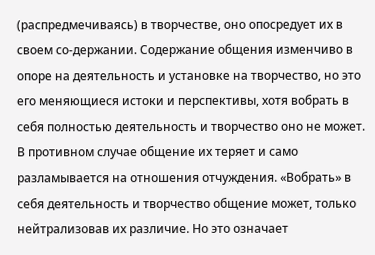(распредмечиваясь) в творчестве, оно опосредует их в своем со-держании. Содержание общения изменчиво в опоре на деятельность и установке на творчество, но это его меняющиеся истоки и перспективы, хотя вобрать в себя полностью деятельность и творчество оно не может. В противном случае общение их теряет и само разламывается на отношения отчуждения. «Вобрать» в себя деятельность и творчество общение может, только нейтрализовав их различие. Но это означает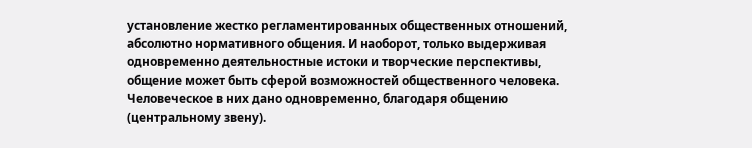установление жестко регламентированных общественных отношений, абсолютно нормативного общения. И наоборот, только выдерживая одновременно деятельностные истоки и творческие перспективы, общение может быть сферой возможностей общественного человека. Человеческое в них дано одновременно, благодаря общению (центральному звену).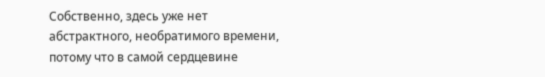Собственно, здесь уже нет абстрактного, необратимого времени, потому что в самой сердцевине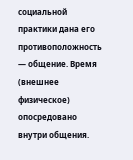социальной практики дана его противоположность — общение. Время (внешнее физическое) опосредовано внутри общения.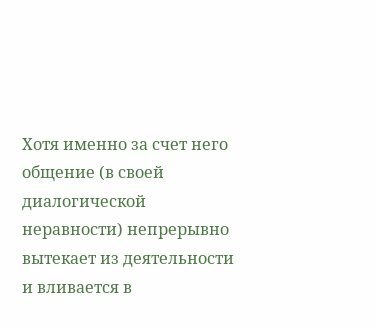Хотя именно за счет него общение (в своей диалогической неравности) непрерывно вытекает из деятельности и вливается в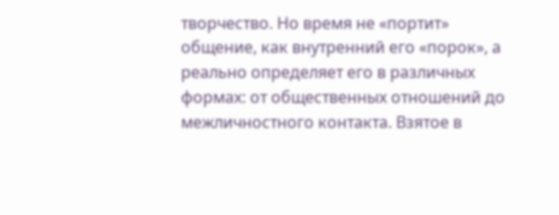творчество. Но время не «портит» общение, как внутренний его «порок», а реально определяет его в различных формах: от общественных отношений до межличностного контакта. Взятое в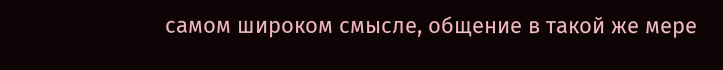самом широком смысле, общение в такой же мере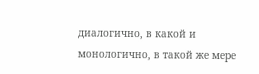диалогично, в какой и монологично, в такой же мере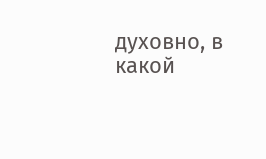духовно, в какой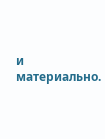и материально.